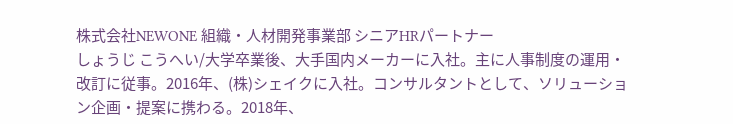株式会社NEWONE 組織・人材開発事業部 シニアHRパートナー
しょうじ こうへい/大学卒業後、大手国内メーカーに入社。主に人事制度の運用・改訂に従事。2016年、(株)シェイクに入社。コンサルタントとして、ソリューション企画・提案に携わる。2018年、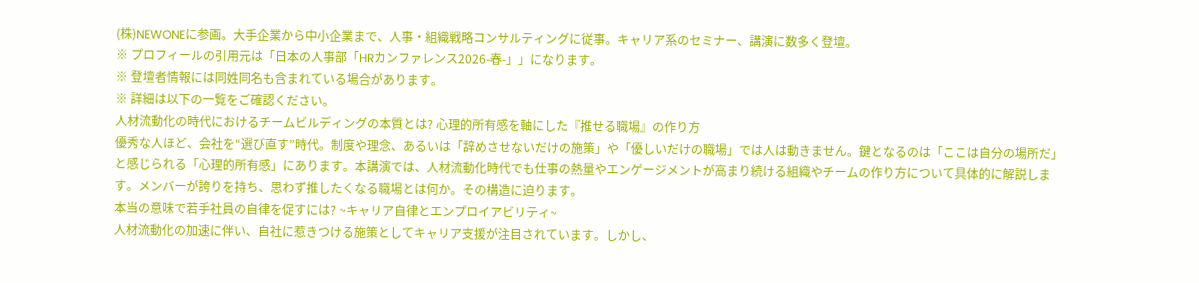(株)NEWONEに参画。大手企業から中小企業まで、人事・組織戦略コンサルティングに従事。キャリア系のセミナー、講演に数多く登壇。
※ プロフィールの引用元は「日本の人事部「HRカンファレンス2026-春-」」になります。
※ 登壇者情報には同姓同名も含まれている場合があります。
※ 詳細は以下の一覧をご確認ください。
人材流動化の時代におけるチームビルディングの本質とは? 心理的所有感を軸にした『推せる職場』の作り方
優秀な人ほど、会社を“選び直す”時代。制度や理念、あるいは「辞めさせないだけの施策」や「優しいだけの職場」では人は動きません。鍵となるのは「ここは自分の場所だ」と感じられる「心理的所有感」にあります。本講演では、人材流動化時代でも仕事の熱量やエンゲージメントが高まり続ける組織やチームの作り方について具体的に解説します。メンバーが誇りを持ち、思わず推したくなる職場とは何か。その構造に迫ります。
本当の意味で若手社員の自律を促すには? ~キャリア自律とエンプロイアビリティ~
人材流動化の加速に伴い、自社に惹きつける施策としてキャリア支援が注目されています。しかし、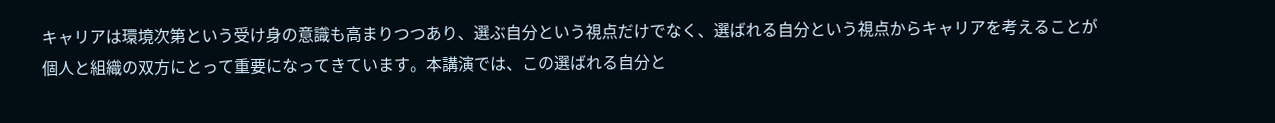キャリアは環境次第という受け身の意識も高まりつつあり、選ぶ自分という視点だけでなく、選ばれる自分という視点からキャリアを考えることが個人と組織の双方にとって重要になってきています。本講演では、この選ばれる自分と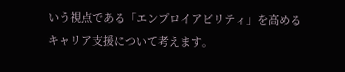いう視点である「エンプロイアビリティ」を高めるキャリア支援について考えます。